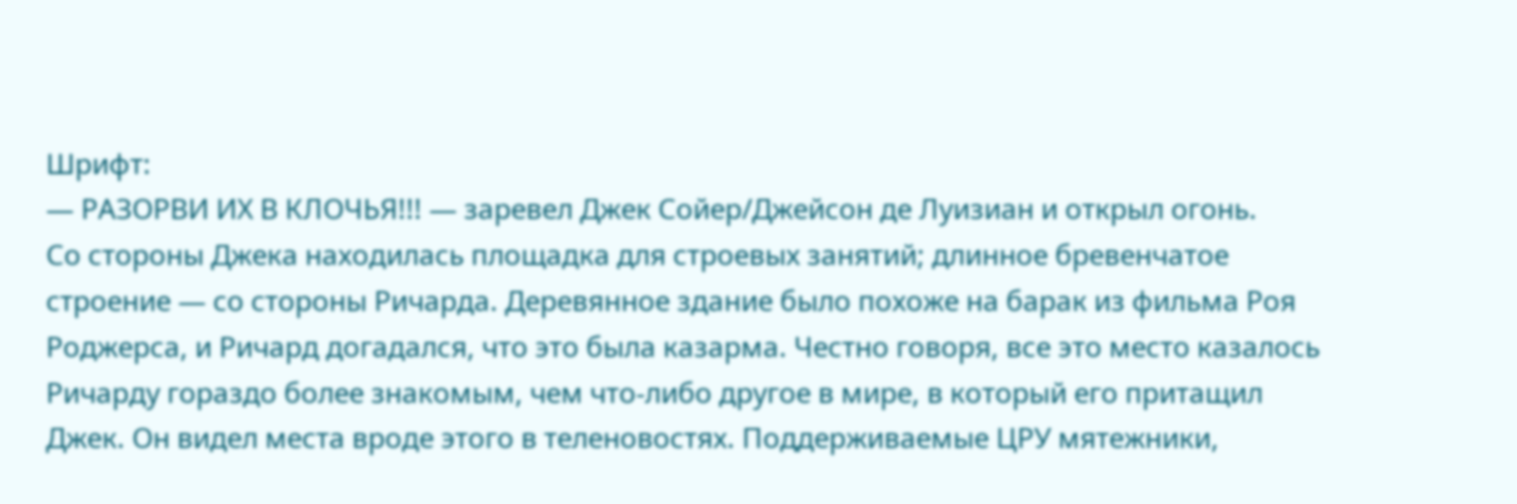Шрифт:
— РАЗОРВИ ИХ В КЛОЧЬЯ!!! — заревел Джек Сойер/Джейсон де Луизиан и открыл огонь.
Со стороны Джека находилась площадка для строевых занятий; длинное бревенчатое строение — со стороны Ричарда. Деревянное здание было похоже на барак из фильма Роя Роджерса, и Ричард догадался, что это была казарма. Честно говоря, все это место казалось Ричарду гораздо более знакомым, чем что-либо другое в мире, в который его притащил Джек. Он видел места вроде этого в теленовостях. Поддерживаемые ЦРУ мятежники,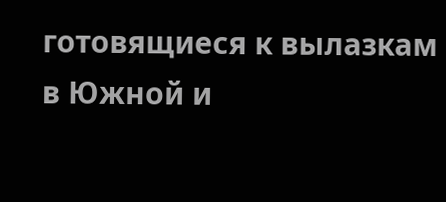готовящиеся к вылазкам в Южной и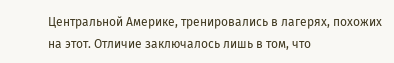Центральной Америке, тренировались в лагерях, похожих на этот. Отличие заключалось лишь в том, что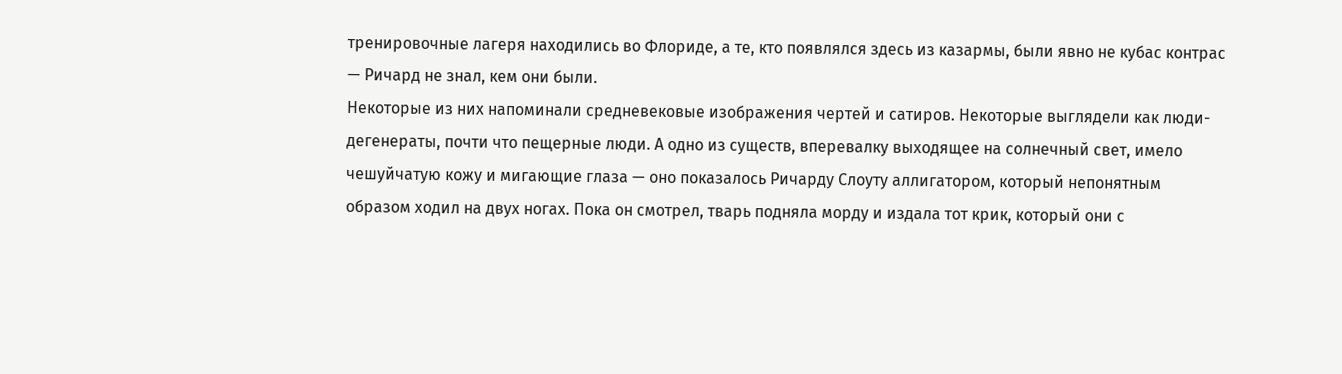тренировочные лагеря находились во Флориде, а те, кто появлялся здесь из казармы, были явно не кубас контрас — Ричард не знал, кем они были.
Некоторые из них напоминали средневековые изображения чертей и сатиров. Некоторые выглядели как люди-дегенераты, почти что пещерные люди. А одно из существ, вперевалку выходящее на солнечный свет, имело чешуйчатую кожу и мигающие глаза — оно показалось Ричарду Слоуту аллигатором, который непонятным образом ходил на двух ногах. Пока он смотрел, тварь подняла морду и издала тот крик, который они с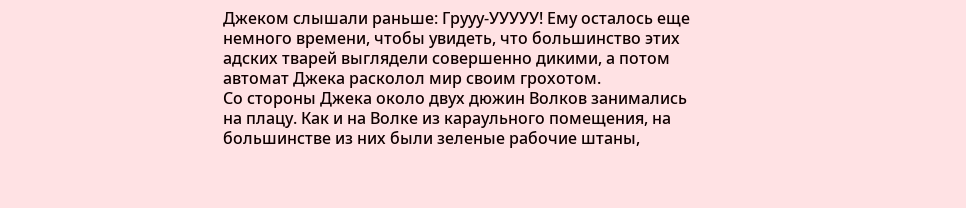Джеком слышали раньше: Грууу-УУУУУ! Ему осталось еще немного времени, чтобы увидеть, что большинство этих адских тварей выглядели совершенно дикими, а потом автомат Джека расколол мир своим грохотом.
Со стороны Джека около двух дюжин Волков занимались на плацу. Как и на Волке из караульного помещения, на большинстве из них были зеленые рабочие штаны,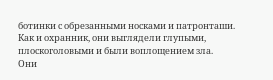ботинки с обрезанными носками и патронташи. Как и охранник, они выглядели глупыми, плоскоголовыми и были воплощением зла.
Они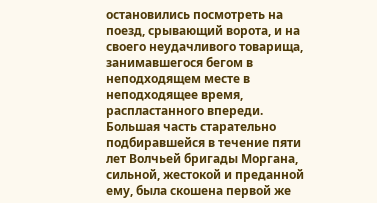остановились посмотреть на поезд, срывающий ворота, и на своего неудачливого товарища, занимавшегося бегом в неподходящем месте в неподходящее время, распластанного впереди.
Большая часть старательно подбиравшейся в течение пяти лет Волчьей бригады Моргана, сильной, жестокой и преданной ему, была скошена первой же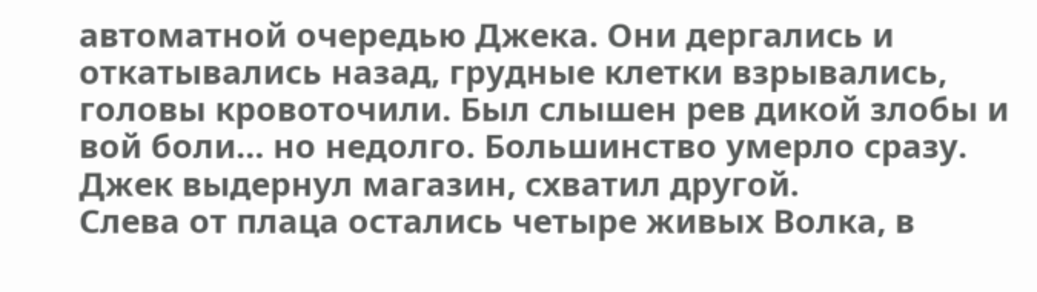автоматной очередью Джека. Они дергались и откатывались назад, грудные клетки взрывались, головы кровоточили. Был слышен рев дикой злобы и вой боли… но недолго. Большинство умерло сразу. Джек выдернул магазин, схватил другой.
Слева от плаца остались четыре живых Волка, в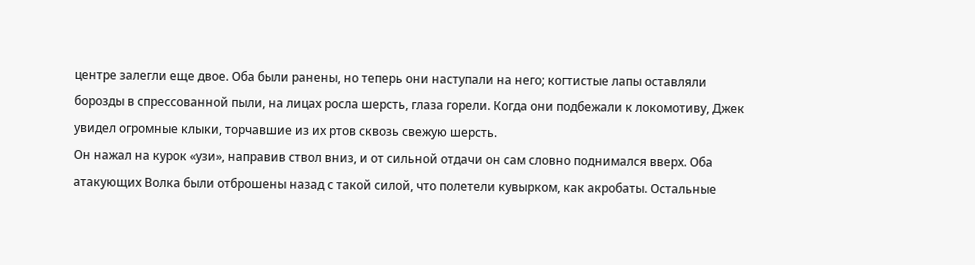центре залегли еще двое. Оба были ранены, но теперь они наступали на него; когтистые лапы оставляли борозды в спрессованной пыли, на лицах росла шерсть, глаза горели. Когда они подбежали к локомотиву, Джек увидел огромные клыки, торчавшие из их ртов сквозь свежую шерсть.
Он нажал на курок «узи», направив ствол вниз, и от сильной отдачи он сам словно поднимался вверх. Оба атакующих Волка были отброшены назад с такой силой, что полетели кувырком, как акробаты. Остальные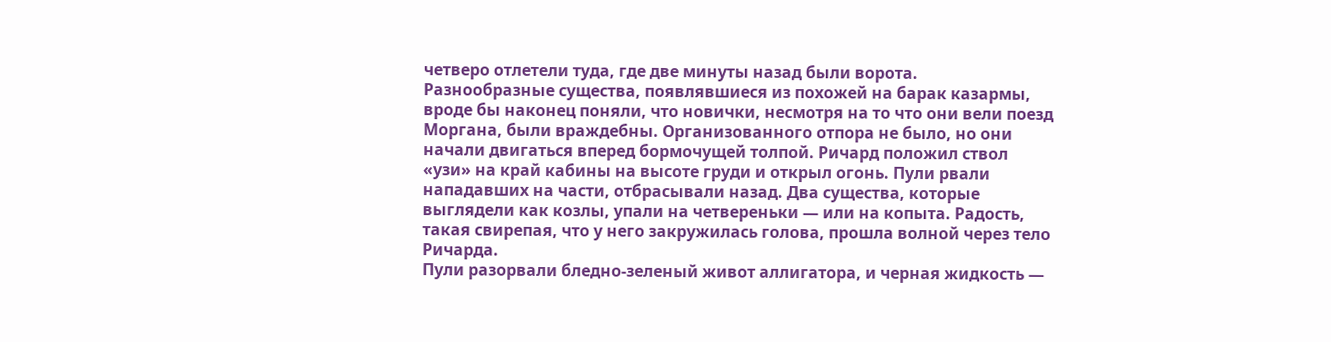четверо отлетели туда, где две минуты назад были ворота.
Разнообразные существа, появлявшиеся из похожей на барак казармы, вроде бы наконец поняли, что новички, несмотря на то что они вели поезд Моргана, были враждебны. Организованного отпора не было, но они начали двигаться вперед бормочущей толпой. Ричард положил ствол «узи» на край кабины на высоте груди и открыл огонь. Пули рвали нападавших на части, отбрасывали назад. Два существа, которые выглядели как козлы, упали на четвереньки — или на копыта. Радость, такая свирепая, что у него закружилась голова, прошла волной через тело Ричарда.
Пули разорвали бледно-зеленый живот аллигатора, и черная жидкость —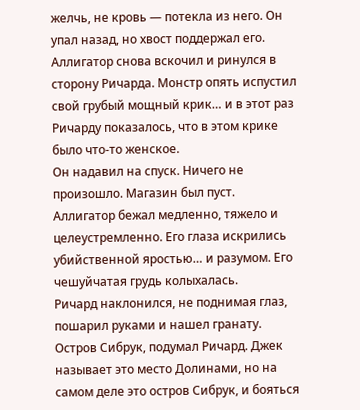желчь, не кровь — потекла из него. Он упал назад, но хвост поддержал его. Аллигатор снова вскочил и ринулся в сторону Ричарда. Монстр опять испустил свой грубый мощный крик… и в этот раз Ричарду показалось, что в этом крике было что-то женское.
Он надавил на спуск. Ничего не произошло. Магазин был пуст.
Аллигатор бежал медленно, тяжело и целеустремленно. Его глаза искрились убийственной яростью… и разумом. Его чешуйчатая грудь колыхалась.
Ричард наклонился, не поднимая глаз, пошарил руками и нашел гранату.
Остров Сибрук, подумал Ричард. Джек называет это место Долинами, но на самом деле это остров Сибрук, и бояться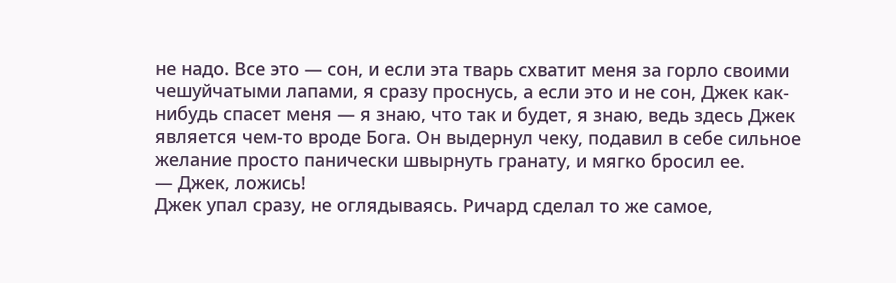не надо. Все это — сон, и если эта тварь схватит меня за горло своими чешуйчатыми лапами, я сразу проснусь, а если это и не сон, Джек как-нибудь спасет меня — я знаю, что так и будет, я знаю, ведь здесь Джек является чем-то вроде Бога. Он выдернул чеку, подавил в себе сильное желание просто панически швырнуть гранату, и мягко бросил ее.
— Джек, ложись!
Джек упал сразу, не оглядываясь. Ричард сделал то же самое,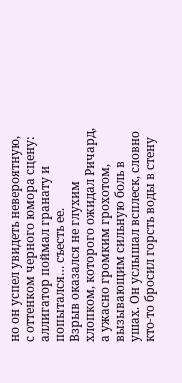но он успел увидеть невероятную, с оттенком черного юмора сцену: аллигатор поймал гранату и попытался… съесть ее.
Взрыв оказался не глухим хлопком, которого ожидал Ричард, а ужасно громким грохотом, вызывающим сильную боль в ушах. Он услышал всплеск, словно кто-то бросил горсть воды в стену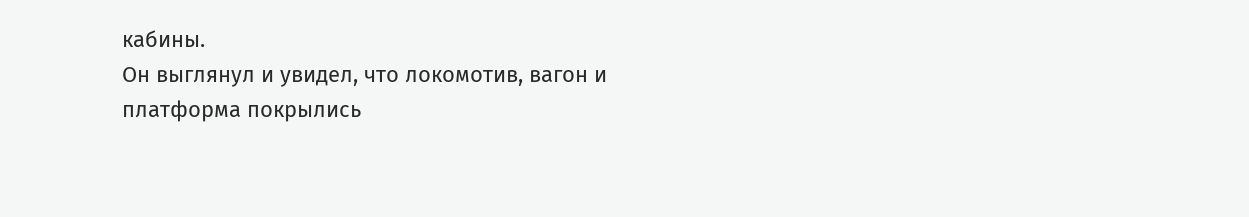кабины.
Он выглянул и увидел, что локомотив, вагон и платформа покрылись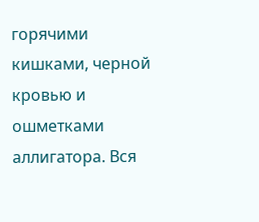горячими кишками, черной кровью и ошметками аллигатора. Вся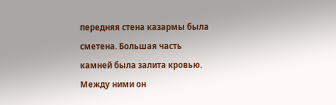передняя стена казармы была сметена. Большая часть камней была залита кровью. Между ними он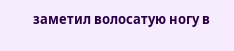заметил волосатую ногу в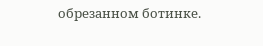обрезанном ботинке.